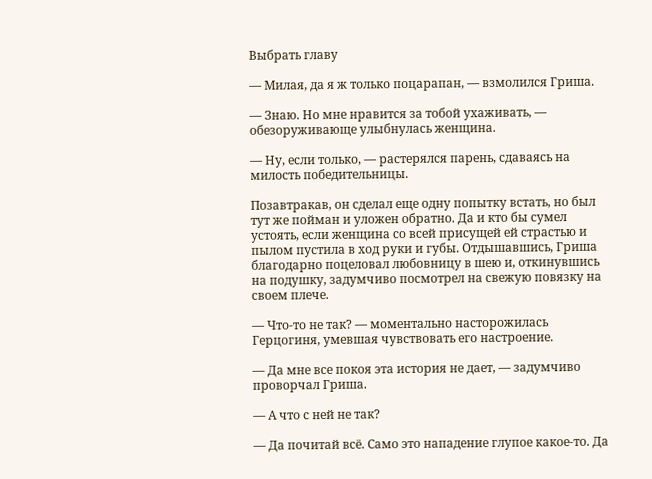Выбрать главу

— Милая, да я ж только поцарапан, — взмолился Гриша.

— Знаю. Но мне нравится за тобой ухаживать, — обезоруживающе улыбнулась женщина.

— Ну, если только, — растерялся парень, сдаваясь на милость победительницы.

Позавтракав, он сделал еще одну попытку встать, но был тут же пойман и уложен обратно. Да и кто бы сумел устоять, если женщина со всей присущей ей страстью и пылом пустила в ход руки и губы. Отдышавшись, Гриша благодарно поцеловал любовницу в шею и, откинувшись на подушку, задумчиво посмотрел на свежую повязку на своем плече.

— Что-то не так? — моментально насторожилась Герцогиня, умевшая чувствовать его настроение.

— Да мне все покоя эта история не дает, — задумчиво проворчал Гриша.

— А что с ней не так?

— Да почитай всё. Само это нападение глупое какое-то. Да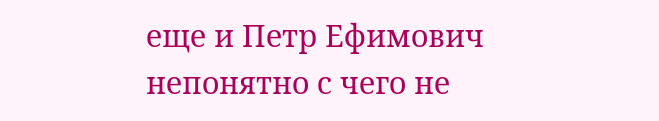еще и Петр Ефимович непонятно с чего не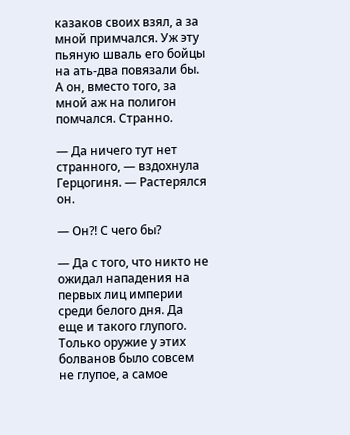казаков своих взял, а за мной примчался. Уж эту пьяную шваль его бойцы на ать-два повязали бы. А он, вместо того, за мной аж на полигон помчался. Странно.

— Да ничего тут нет странного, — вздохнула Герцогиня. — Растерялся он.

— Он?! С чего бы?

— Да с того, что никто не ожидал нападения на первых лиц империи среди белого дня. Да еще и такого глупого. Только оружие у этих болванов было совсем не глупое, а самое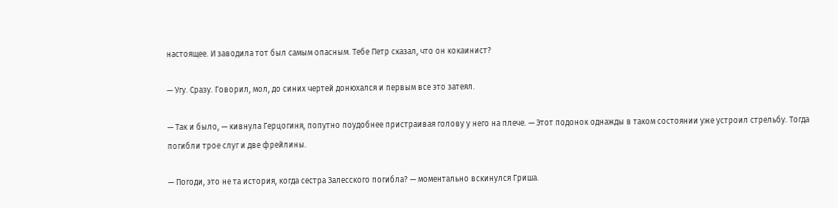настоящее. И заводила тот был самым опасным. Тебе Петр сказал, что он кокаинист?

— Угу. Сразу. Говорил, мол, до синих чертей донюхался и первым все это затеял.

— Так и было, — кивнула Герцогиня, попутно поудобнее пристраивая голову у него на плече. — Этот подонок однажды в таком состоянии уже устроил стрельбу. Тогда погибли трое слуг и две фрейлины.

— Погоди, это не та история, когда сестра Залесского погибла? — моментально вскинулся Гриша.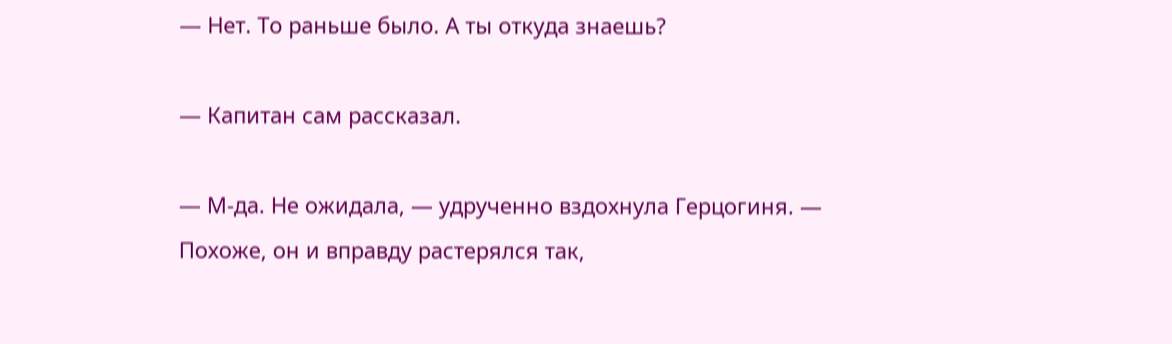— Нет. То раньше было. А ты откуда знаешь?

— Капитан сам рассказал.

— М-да. Не ожидала, — удрученно вздохнула Герцогиня. — Похоже, он и вправду растерялся так,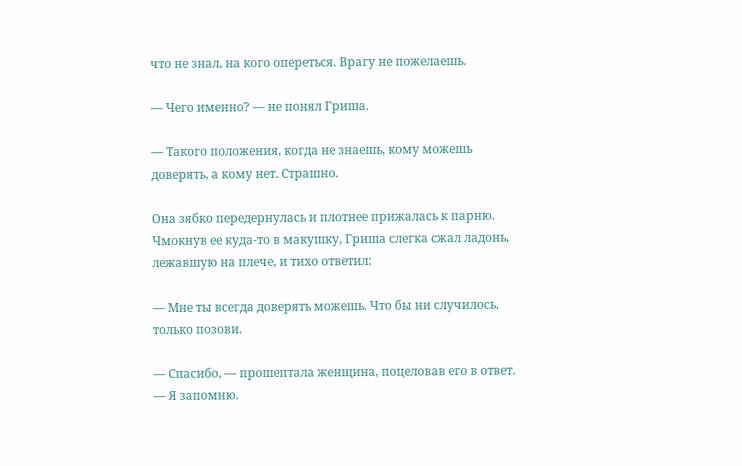что не знал, на кого опереться. Врагу не пожелаешь.

— Чего именно? — не понял Гриша.

— Такого положения, когда не знаешь, кому можешь доверять, а кому нет. Страшно.

Она зябко передернулась и плотнее прижалась к парню. Чмокнув ее куда-то в макушку, Гриша слегка сжал ладонь, лежавшую на плече, и тихо ответил:

— Мне ты всегда доверять можешь. Что бы ни случилось, только позови.

— Спасибо, — прошептала женщина, поцеловав его в ответ. — Я запомню.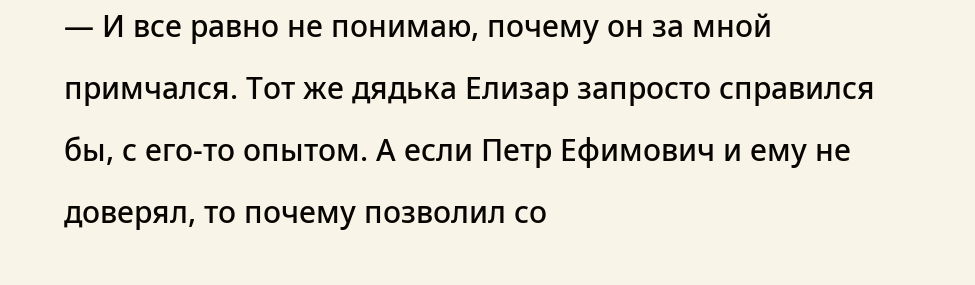— И все равно не понимаю, почему он за мной примчался. Тот же дядька Елизар запросто справился бы, с его-то опытом. А если Петр Ефимович и ему не доверял, то почему позволил со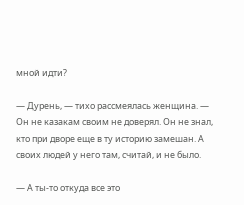мной идти?

— Дурень, — тихо рассмеялась женщина. — Он не казакам своим не доверял. Он не знал, кто при дворе еще в ту историю замешан. А своих людей у него там, считай, и не было.

— А ты-то откуда все это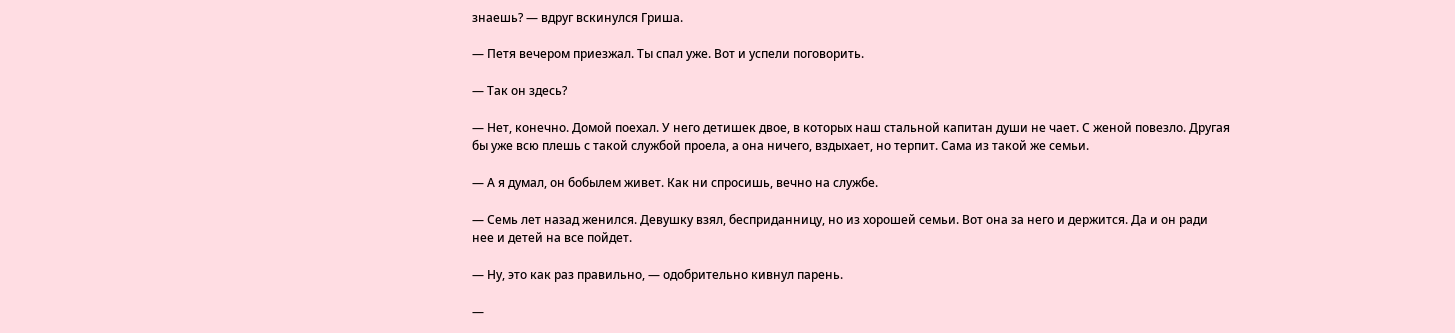знаешь? — вдруг вскинулся Гриша.

— Петя вечером приезжал. Ты спал уже. Вот и успели поговорить.

— Так он здесь?

— Нет, конечно. Домой поехал. У него детишек двое, в которых наш стальной капитан души не чает. С женой повезло. Другая бы уже всю плешь с такой службой проела, а она ничего, вздыхает, но терпит. Сама из такой же семьи.

— А я думал, он бобылем живет. Как ни спросишь, вечно на службе.

— Семь лет назад женился. Девушку взял, бесприданницу, но из хорошей семьи. Вот она за него и держится. Да и он ради нее и детей на все пойдет.

— Ну, это как раз правильно, — одобрительно кивнул парень.

—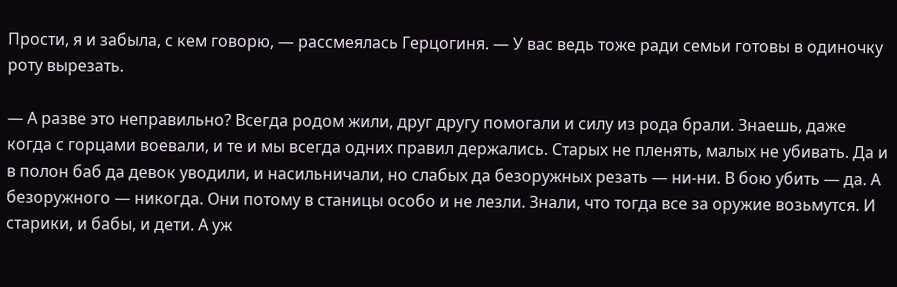Прости, я и забыла, с кем говорю, — рассмеялась Герцогиня. — У вас ведь тоже ради семьи готовы в одиночку роту вырезать.

— А разве это неправильно? Всегда родом жили, друг другу помогали и силу из рода брали. Знаешь, даже когда с горцами воевали, и те и мы всегда одних правил держались. Старых не пленять, малых не убивать. Да и в полон баб да девок уводили, и насильничали, но слабых да безоружных резать — ни-ни. В бою убить — да. А безоружного — никогда. Они потому в станицы особо и не лезли. Знали, что тогда все за оружие возьмутся. И старики, и бабы, и дети. А уж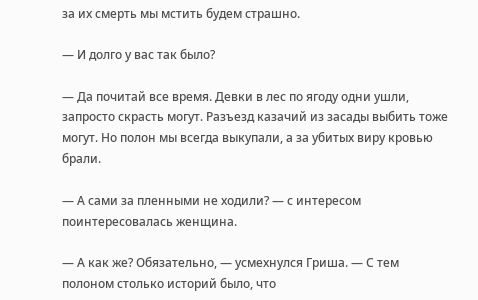за их смерть мы мстить будем страшно.

— И долго у вас так было?

— Да почитай все время. Девки в лес по ягоду одни ушли, запросто скрасть могут. Разъезд казачий из засады выбить тоже могут. Но полон мы всегда выкупали, а за убитых виру кровью брали.

— А сами за пленными не ходили? — с интересом поинтересовалась женщина.

— А как же? Обязательно, — усмехнулся Гриша. — С тем полоном столько историй было, что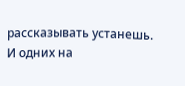рассказывать устанешь. И одних на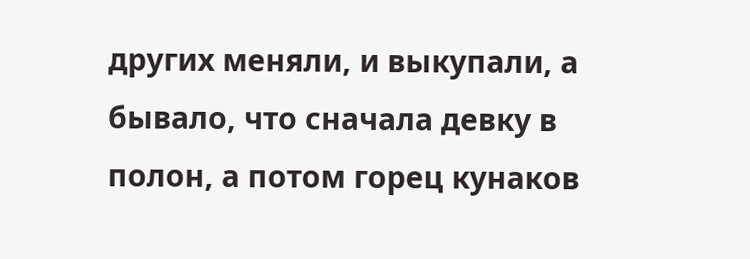других меняли, и выкупали, а бывало, что сначала девку в полон, а потом горец кунаков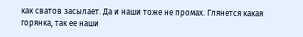как сватов засылает. Да и наши тоже не промах. Глянется какая горянка, так ее наши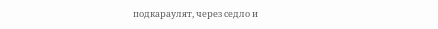подкараулят, через седло и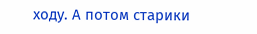ходу. А потом старики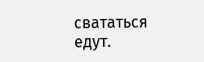свататься едут.